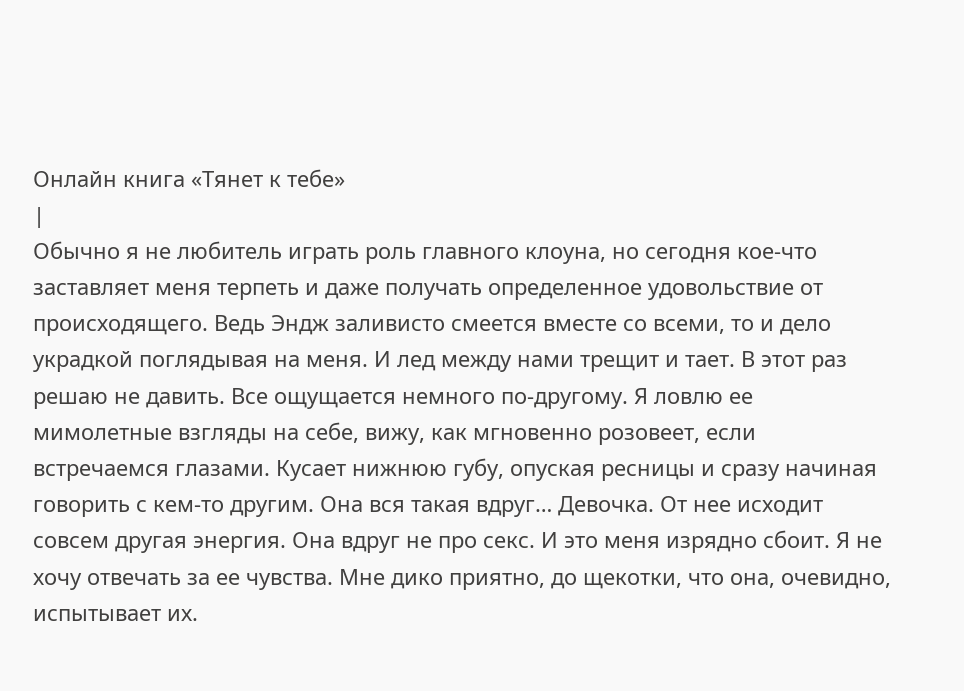Онлайн книга «Тянет к тебе»
|
Обычно я не любитель играть роль главного клоуна, но сегодня кое-что заставляет меня терпеть и даже получать определенное удовольствие от происходящего. Ведь Эндж заливисто смеется вместе со всеми, то и дело украдкой поглядывая на меня. И лед между нами трещит и тает. В этот раз решаю не давить. Все ощущается немного по-другому. Я ловлю ее мимолетные взгляды на себе, вижу, как мгновенно розовеет, если встречаемся глазами. Кусает нижнюю губу, опуская ресницы и сразу начиная говорить с кем-то другим. Она вся такая вдруг… Девочка. От нее исходит совсем другая энергия. Она вдруг не про секс. И это меня изрядно сбоит. Я не хочу отвечать за ее чувства. Мне дико приятно, до щекотки, что она, очевидно, испытывает их.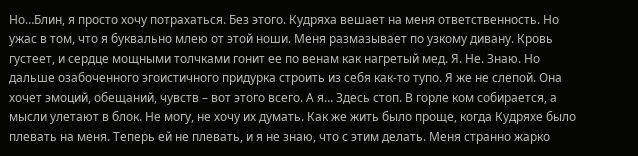Но…Блин, я просто хочу потрахаться. Без этого. Кудряха вешает на меня ответственность. Но ужас в том, что я буквально млею от этой ноши. Меня размазывает по узкому дивану. Кровь густеет, и сердце мощными толчками гонит ее по венам как нагретый мед. Я. Не. Знаю. Но дальше озабоченного эгоистичного придурка строить из себя как-то тупо. Я же не слепой. Она хочет эмоций, обещаний, чувств – вот этого всего. А я… Здесь стоп. В горле ком собирается, а мысли улетают в блок. Не могу, не хочу их думать. Как же жить было проще, когда Кудряхе было плевать на меня. Теперь ей не плевать, и я не знаю, что с этим делать. Меня странно жарко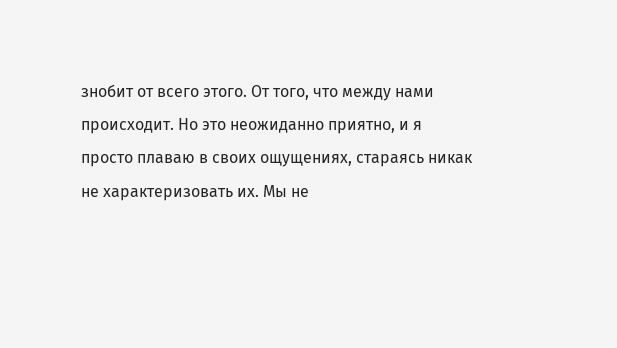знобит от всего этого. От того, что между нами происходит. Но это неожиданно приятно, и я просто плаваю в своих ощущениях, стараясь никак не характеризовать их. Мы не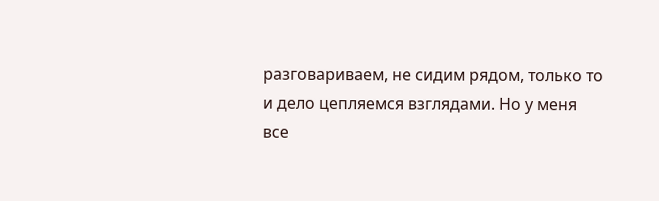разговариваем, не сидим рядом, только то и дело цепляемся взглядами. Но у меня все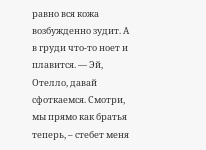равно вся кожа возбужденно зудит. А в груди что-то ноет и плавится. — Эй, Отелло, давай сфоткаемся. Смотри, мы прямо как братья теперь, – стебет меня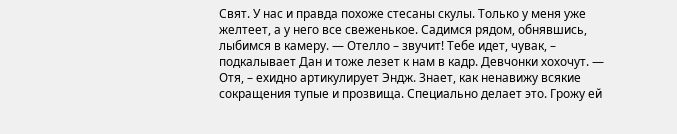Свят. У нас и правда похоже стесаны скулы. Только у меня уже желтеет, а у него все свеженькое. Садимся рядом, обнявшись, лыбимся в камеру. — Отелло – звучит! Тебе идет, чувак, – подкалывает Дан и тоже лезет к нам в кадр. Девчонки хохочут. — Отя, – ехидно артикулирует Эндж. Знает, как ненавижу всякие сокращения тупые и прозвища. Специально делает это. Грожу ей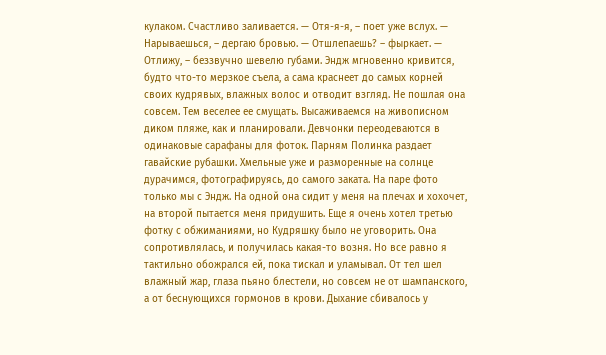кулаком. Счастливо заливается. — Отя-я-я, – поет уже вслух. — Нарываешься, – дергаю бровью. — Отшлепаешь? – фыркает. — Отлижу, – беззвучно шевелю губами. Эндж мгновенно кривится, будто что-то мерзкое съела, а сама краснеет до самых корней своих кудрявых, влажных волос и отводит взгляд. Не пошлая она совсем. Тем веселее ее смущать. Высаживаемся на живописном диком пляже, как и планировали. Девчонки переодеваются в одинаковые сарафаны для фоток. Парням Полинка раздает гавайские рубашки. Хмельные уже и разморенные на солнце дурачимся, фотографируясь, до самого заката. На паре фото только мы с Эндж. На одной она сидит у меня на плечах и хохочет, на второй пытается меня придушить. Еще я очень хотел третью фотку с обжиманиями, но Кудряшку было не уговорить. Она сопротивлялась, и получилась какая-то возня. Но все равно я тактильно обожрался ей, пока тискал и уламывал. От тел шел влажный жар, глаза пьяно блестели, но совсем не от шампанского, а от беснующихся гормонов в крови. Дыхание сбивалось у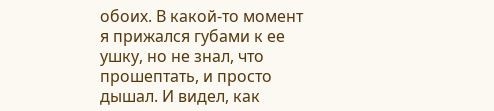обоих. В какой-то момент я прижался губами к ее ушку, но не знал, что прошептать, и просто дышал. И видел, как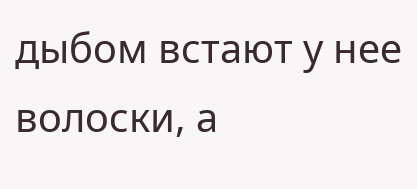дыбом встают у нее волоски, а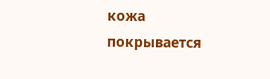кожа покрывается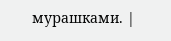мурашками. |